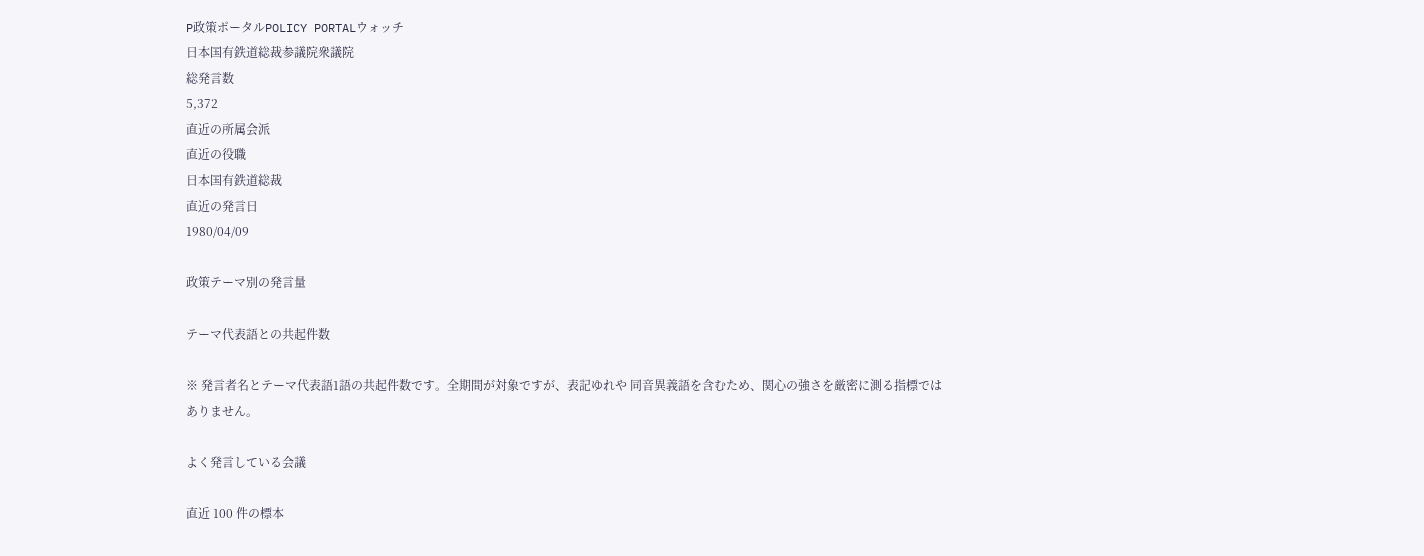P政策ポータルPOLICY PORTALウォッチ
日本国有鉄道総裁参議院衆議院
総発言数
5,372
直近の所属会派
直近の役職
日本国有鉄道総裁
直近の発言日
1980/04/09

政策テーマ別の発言量

テーマ代表語との共起件数

※ 発言者名とテーマ代表語1語の共起件数です。全期間が対象ですが、表記ゆれや 同音異義語を含むため、関心の強さを厳密に測る指標ではありません。

よく発言している会議

直近 100 件の標本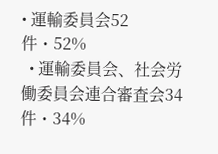• 運輸委員会52 件・52%
  • 運輸委員会、社会労働委員会連合審査会34 件・34%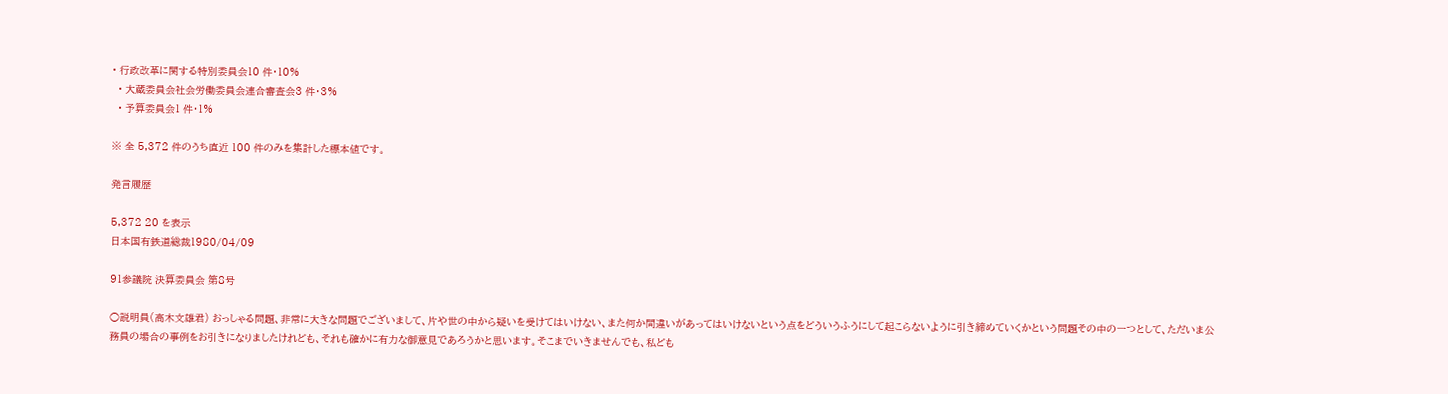• 行政改革に関する特別委員会10 件・10%
  • 大蔵委員会社会労働委員会連合審査会3 件・3%
  • 予算委員会1 件・1%

※ 全 5,372 件のうち直近 100 件のみを集計した標本値です。

発言履歴

5,372 20 を表示
日本国有鉄道総裁1980/04/09

91参議院 決算委員会 第8号

○説明員(高木文雄君) おっしゃる問題、非常に大きな問題でございまして、片や世の中から疑いを受けてはいけない、また何か間違いがあってはいけないという点をどういうふうにして起こらないように引き締めていくかという問題その中の一つとして、ただいま公務員の場合の事例をお引きになりましたけれども、それも確かに有力な御意見であろうかと思います。そこまでいきませんでも、私ども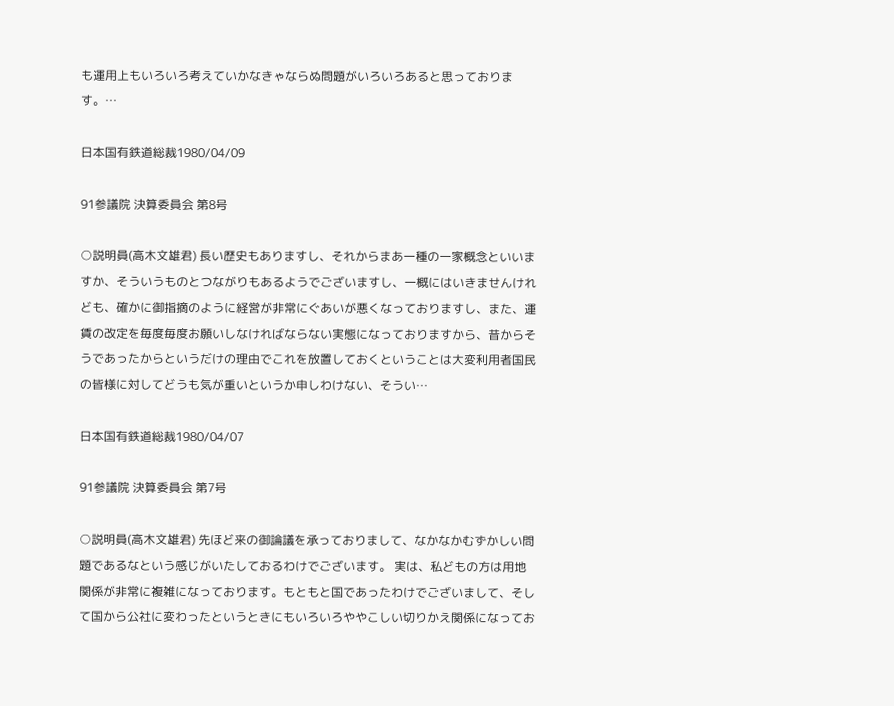も運用上もいろいろ考えていかなきゃならぬ問題がいろいろあると思っております。…

日本国有鉄道総裁1980/04/09

91参議院 決算委員会 第8号

○説明員(高木文雄君) 長い歴史もありますし、それからまあ一種の一家概念といいますか、そういうものとつながりもあるようでございますし、一概にはいきませんけれども、確かに御指摘のように経営が非常にぐあいが悪くなっておりますし、また、運賃の改定を毎度毎度お願いしなければならない実態になっておりますから、昔からそうであったからというだけの理由でこれを放置しておくということは大変利用者国民の皆様に対してどうも気が重いというか申しわけない、そうい…

日本国有鉄道総裁1980/04/07

91参議院 決算委員会 第7号

○説明員(高木文雄君) 先ほど来の御論議を承っておりまして、なかなかむずかしい問題であるなという感じがいたしておるわけでございます。 実は、私どもの方は用地関係が非常に複雑になっております。もともと国であったわけでございまして、そして国から公社に変わったというときにもいろいろややこしい切りかえ関係になってお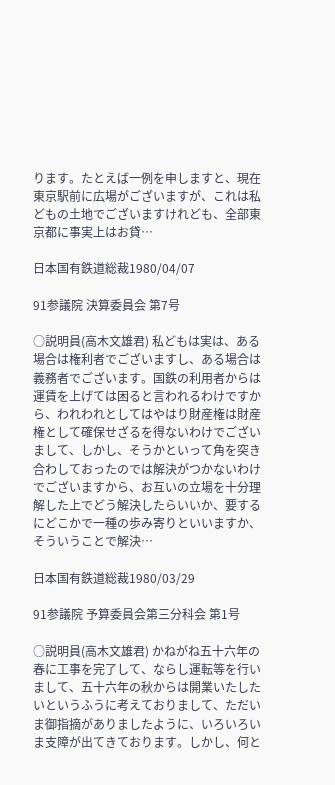ります。たとえば一例を申しますと、現在東京駅前に広場がございますが、これは私どもの土地でございますけれども、全部東京都に事実上はお貸…

日本国有鉄道総裁1980/04/07

91参議院 決算委員会 第7号

○説明員(高木文雄君) 私どもは実は、ある場合は権利者でございますし、ある場合は義務者でございます。国鉄の利用者からは運賃を上げては困ると言われるわけですから、われわれとしてはやはり財産権は財産権として確保せざるを得ないわけでございまして、しかし、そうかといって角を突き合わしておったのでは解決がつかないわけでございますから、お互いの立場を十分理解した上でどう解決したらいいか、要するにどこかで一種の歩み寄りといいますか、そういうことで解決…

日本国有鉄道総裁1980/03/29

91参議院 予算委員会第三分科会 第1号

○説明員(高木文雄君) かねがね五十六年の春に工事を完了して、ならし運転等を行いまして、五十六年の秋からは開業いたしたいというふうに考えておりまして、ただいま御指摘がありましたように、いろいろいま支障が出てきております。しかし、何と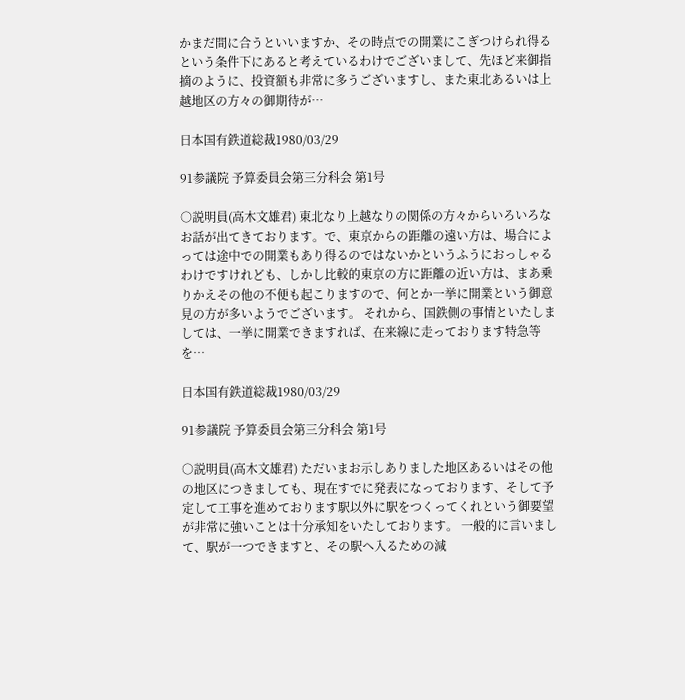かまだ間に合うといいますか、その時点での開業にこぎつけられ得るという条件下にあると考えているわけでございまして、先ほど来御指摘のように、投資額も非常に多うございますし、また東北あるいは上越地区の方々の御期待が…

日本国有鉄道総裁1980/03/29

91参議院 予算委員会第三分科会 第1号

○説明員(高木文雄君) 東北なり上越なりの関係の方々からいろいろなお話が出てきております。で、東京からの距離の遠い方は、場合によっては途中での開業もあり得るのではないかというふうにおっしゃるわけですけれども、しかし比較的東京の方に距離の近い方は、まあ乗りかえその他の不便も起こりますので、何とか一挙に開業という御意見の方が多いようでございます。 それから、国鉄側の事情といたしましては、一挙に開業できますれば、在来線に走っております特急等を…

日本国有鉄道総裁1980/03/29

91参議院 予算委員会第三分科会 第1号

○説明員(高木文雄君) ただいまお示しありました地区あるいはその他の地区につきましても、現在すでに発表になっております、そして予定して工事を進めております駅以外に駅をつくってくれという御要望が非常に強いことは十分承知をいたしております。 一般的に言いまして、駅が一つできますと、その駅へ入るための減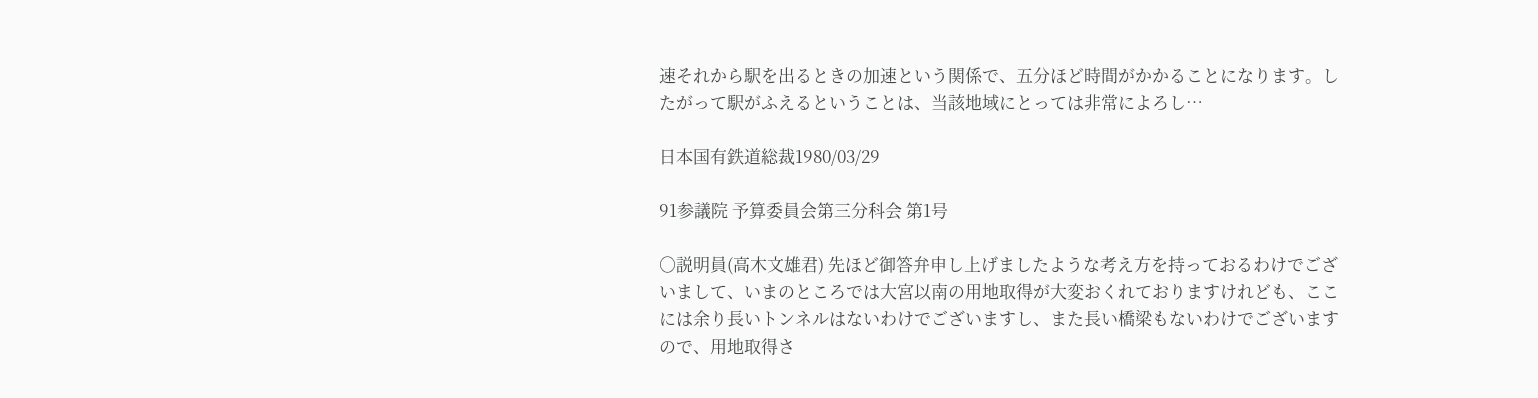速それから駅を出るときの加速という関係で、五分ほど時間がかかることになります。したがって駅がふえるということは、当該地域にとっては非常によろし…

日本国有鉄道総裁1980/03/29

91参議院 予算委員会第三分科会 第1号

○説明員(高木文雄君) 先ほど御答弁申し上げましたような考え方を持っておるわけでございまして、いまのところでは大宮以南の用地取得が大変おくれておりますけれども、ここには余り長いトンネルはないわけでございますし、また長い橋梁もないわけでございますので、用地取得さ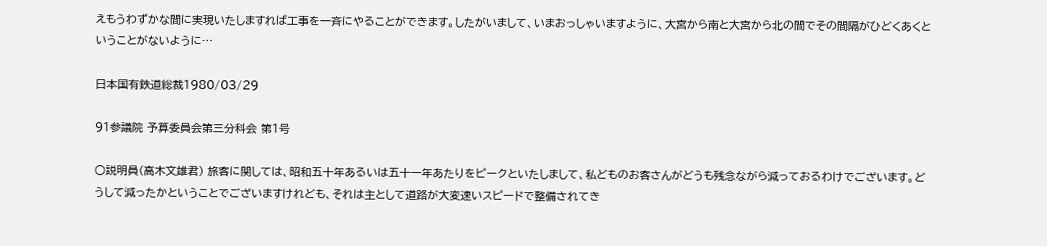えもうわずかな間に実現いたしますれば工事を一斉にやることができます。したがいまして、いまおっしゃいますように、大宮から南と大宮から北の間でその間隔がひどくあくということがないように…

日本国有鉄道総裁1980/03/29

91参議院 予算委員会第三分科会 第1号

○説明員(高木文雄君) 旅客に関しては、昭和五十年あるいは五十一年あたりをピークといたしまして、私どものお客さんがどうも残念ながら減っておるわけでございます。どうして減ったかということでございますけれども、それは主として道路が大変速いスピードで整備されてき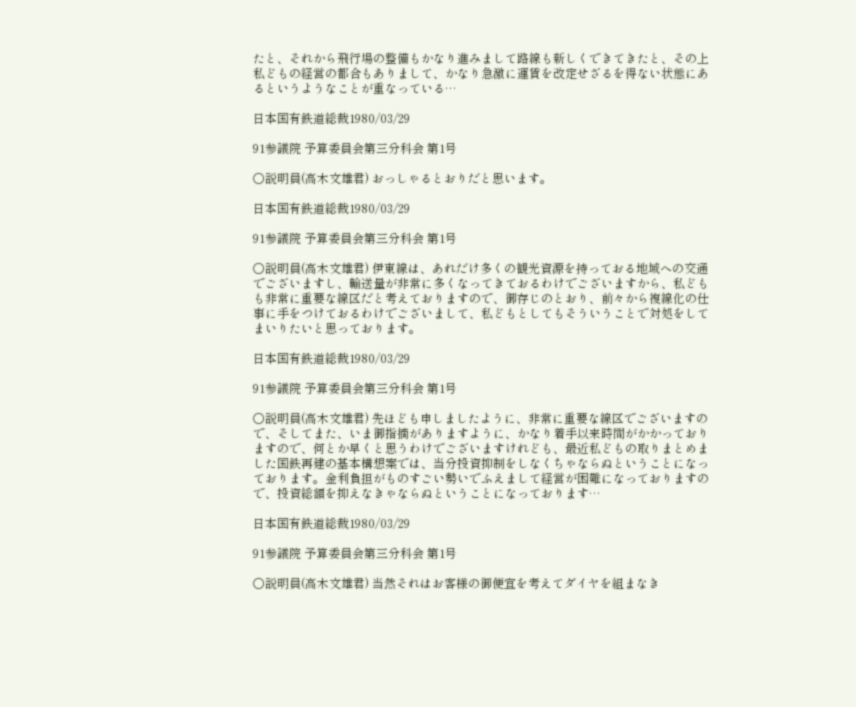たと、それから飛行場の整備もかなり進みまして路線も新しくできてきたと、その上私どもの経営の都合もありまして、かなり急激に運賃を改定せざるを得ない状態にあるというようなことが重なっている…

日本国有鉄道総裁1980/03/29

91参議院 予算委員会第三分科会 第1号

○説明員(高木文雄君) おっしゃるとおりだと思います。

日本国有鉄道総裁1980/03/29

91参議院 予算委員会第三分科会 第1号

○説明員(高木文雄君) 伊東線は、あれだけ多くの観光資源を持っておる地域への交通でございますし、輸送量が非常に多くなってきておるわけでございますから、私どもも非常に重要な線区だと考えておりますので、御存じのとおり、前々から複線化の仕事に手をつけておるわけでございまして、私どもとしてもそういうことで対処をしてまいりたいと思っております。

日本国有鉄道総裁1980/03/29

91参議院 予算委員会第三分科会 第1号

○説明員(高木文雄君) 先ほども申しましたように、非常に重要な線区でございますので、そしてまた、いま御指摘がありますように、かなり着手以来時間がかかっておりますので、何とか早くと思うわけでございますけれども、最近私どもの取りまとめました国鉄再建の基本構想案では、当分投資抑制をしなくちゃならぬということになっております。金利負担がものすごい勢いでふえまして経営が困難になっておりますので、投資総額を抑えなきゃならぬということになっております…

日本国有鉄道総裁1980/03/29

91参議院 予算委員会第三分科会 第1号

○説明員(高木文雄君) 当然それはお客様の御便宜を考えてダイヤを組まなき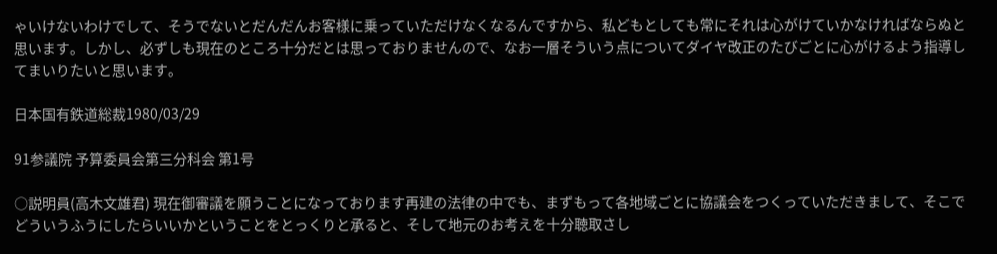ゃいけないわけでして、そうでないとだんだんお客様に乗っていただけなくなるんですから、私どもとしても常にそれは心がけていかなければならぬと思います。しかし、必ずしも現在のところ十分だとは思っておりませんので、なお一層そういう点についてダイヤ改正のたびごとに心がけるよう指導してまいりたいと思います。

日本国有鉄道総裁1980/03/29

91参議院 予算委員会第三分科会 第1号

○説明員(高木文雄君) 現在御審議を願うことになっております再建の法律の中でも、まずもって各地域ごとに協議会をつくっていただきまして、そこでどういうふうにしたらいいかということをとっくりと承ると、そして地元のお考えを十分聴取さし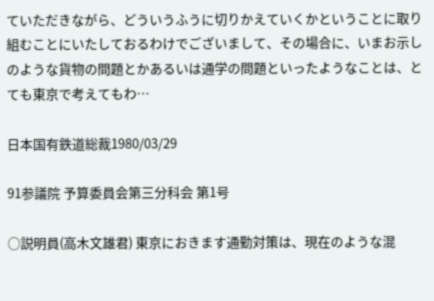ていただきながら、どういうふうに切りかえていくかということに取り組むことにいたしておるわけでございまして、その場合に、いまお示しのような貨物の問題とかあるいは通学の問題といったようなことは、とても東京で考えてもわ…

日本国有鉄道総裁1980/03/29

91参議院 予算委員会第三分科会 第1号

○説明員(高木文雄君) 東京におきます通勤対策は、現在のような混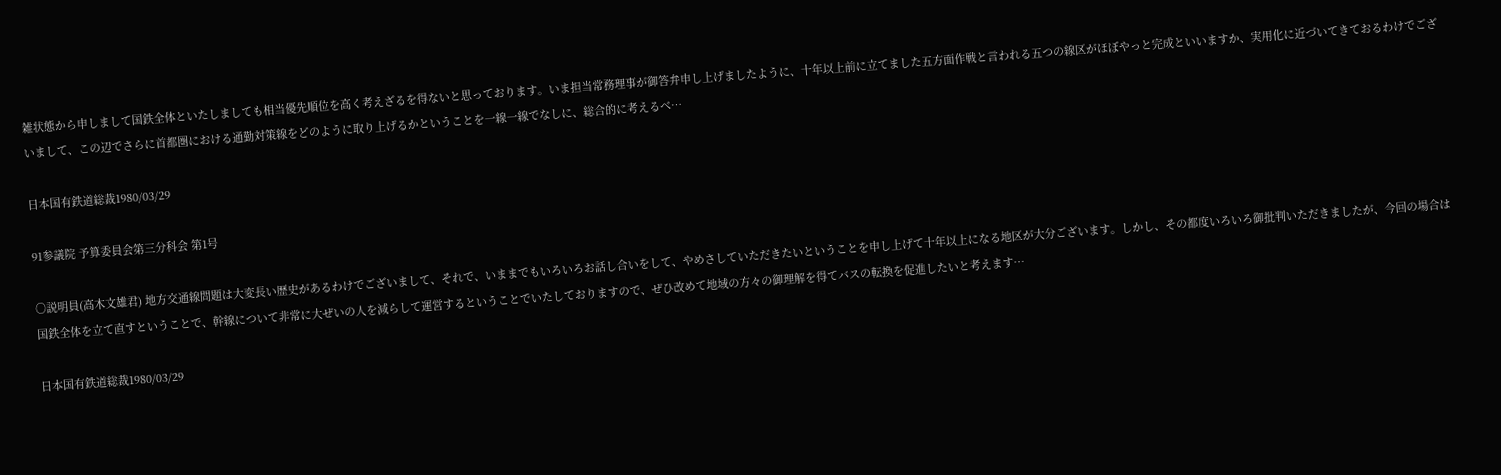雑状態から申しまして国鉄全体といたしましても相当優先順位を高く考えざるを得ないと思っております。いま担当常務理事が御答弁申し上げましたように、十年以上前に立てました五方面作戦と言われる五つの線区がほぼやっと完成といいますか、実用化に近づいてきておるわけでございまして、この辺でさらに首都圏における通勤対策線をどのように取り上げるかということを一線一線でなしに、総合的に考えるべ…

日本国有鉄道総裁1980/03/29

91参議院 予算委員会第三分科会 第1号

○説明員(高木文雄君) 地方交通線問題は大変長い歴史があるわけでございまして、それで、いままでもいろいろお話し合いをして、やめさしていただきたいということを申し上げて十年以上になる地区が大分ございます。しかし、その都度いろいろ御批判いただきましたが、今回の場合は国鉄全体を立て直すということで、幹線について非常に大ぜいの人を減らして運営するということでいたしておりますので、ぜひ改めて地域の方々の御理解を得てバスの転換を促進したいと考えます…

日本国有鉄道総裁1980/03/29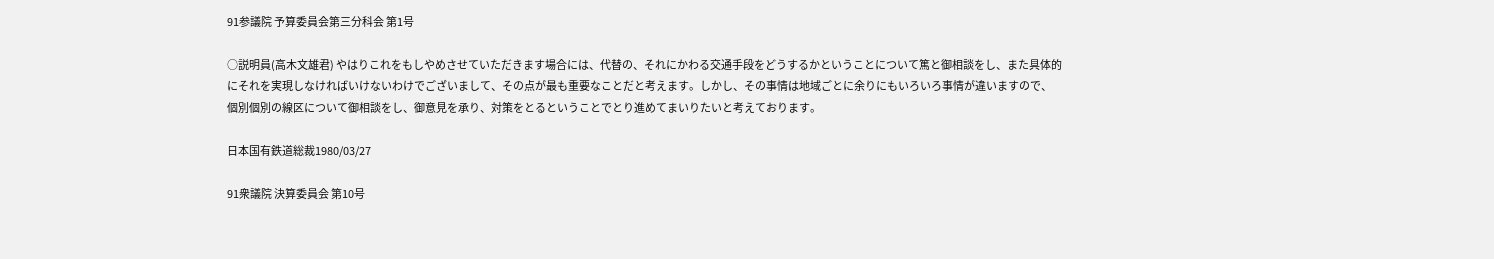91参議院 予算委員会第三分科会 第1号

○説明員(高木文雄君) やはりこれをもしやめさせていただきます場合には、代替の、それにかわる交通手段をどうするかということについて篤と御相談をし、また具体的にそれを実現しなければいけないわけでございまして、その点が最も重要なことだと考えます。しかし、その事情は地域ごとに余りにもいろいろ事情が違いますので、個別個別の線区について御相談をし、御意見を承り、対策をとるということでとり進めてまいりたいと考えております。

日本国有鉄道総裁1980/03/27

91衆議院 決算委員会 第10号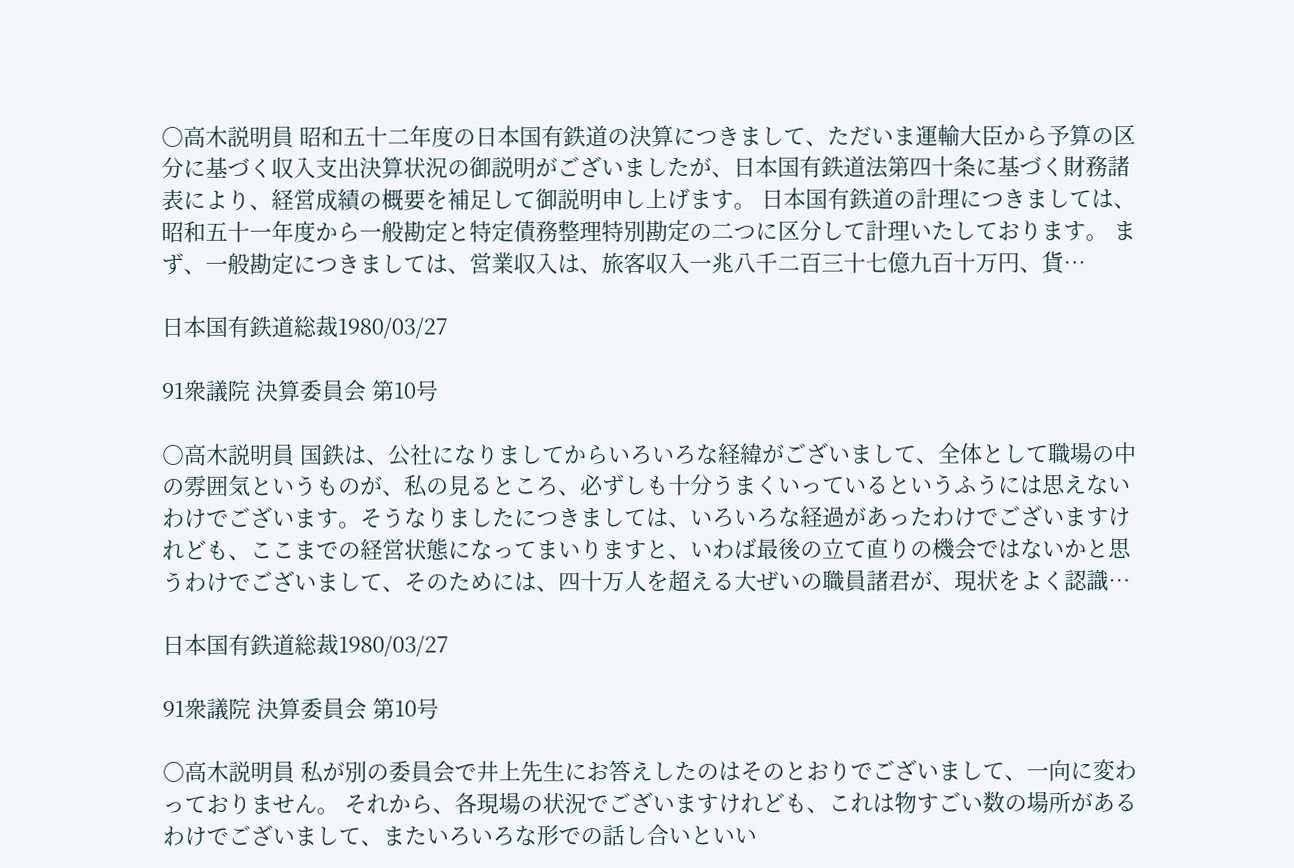○高木説明員 昭和五十二年度の日本国有鉄道の決算につきまして、ただいま運輸大臣から予算の区分に基づく収入支出決算状況の御説明がございましたが、日本国有鉄道法第四十条に基づく財務諸表により、経営成績の概要を補足して御説明申し上げます。 日本国有鉄道の計理につきましては、昭和五十一年度から一般勘定と特定債務整理特別勘定の二つに区分して計理いたしております。 まず、一般勘定につきましては、営業収入は、旅客収入一兆八千二百三十七億九百十万円、貨…

日本国有鉄道総裁1980/03/27

91衆議院 決算委員会 第10号

○高木説明員 国鉄は、公社になりましてからいろいろな経緯がございまして、全体として職場の中の雰囲気というものが、私の見るところ、必ずしも十分うまくいっているというふうには思えないわけでございます。そうなりましたにつきましては、いろいろな経過があったわけでございますけれども、ここまでの経営状態になってまいりますと、いわば最後の立て直りの機会ではないかと思うわけでございまして、そのためには、四十万人を超える大ぜいの職員諸君が、現状をよく認識…

日本国有鉄道総裁1980/03/27

91衆議院 決算委員会 第10号

○高木説明員 私が別の委員会で井上先生にお答えしたのはそのとおりでございまして、一向に変わっておりません。 それから、各現場の状況でございますけれども、これは物すごい数の場所があるわけでございまして、またいろいろな形での話し合いといい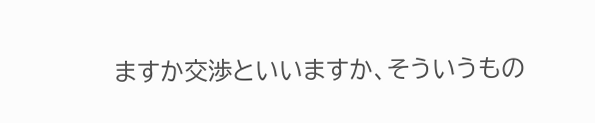ますか交渉といいますか、そういうもの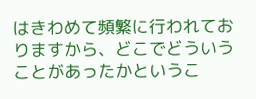はきわめて頻繁に行われておりますから、どこでどういうことがあったかというこ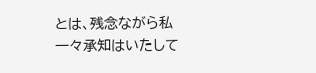とは、残念ながら私一々承知はいたして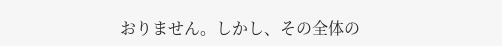おりません。しかし、その全体の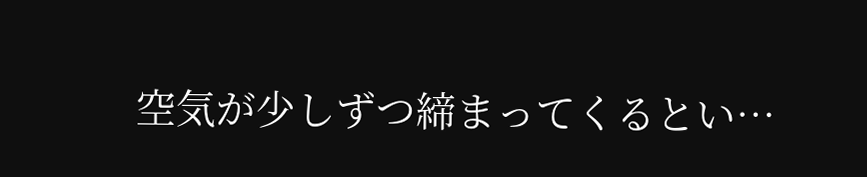空気が少しずつ締まってくるとい…